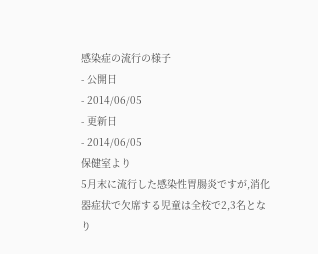感染症の流行の様子
- 公開日
- 2014/06/05
- 更新日
- 2014/06/05
保健室より
5月末に流行した感染性胃腸炎ですが,消化器症状で欠席する児童は全校で2,3名となり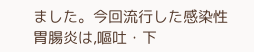ました。今回流行した感染性胃腸炎は,嘔吐・下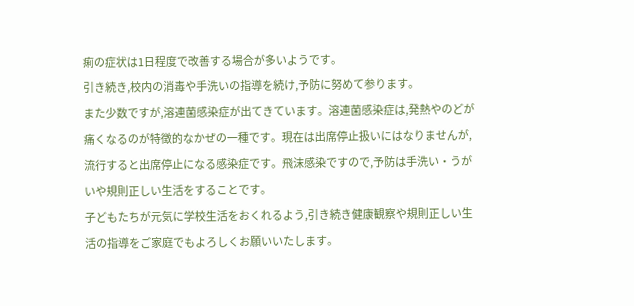痢の症状は1日程度で改善する場合が多いようです。
引き続き,校内の消毒や手洗いの指導を続け,予防に努めて参ります。
また少数ですが,溶連菌感染症が出てきています。溶連菌感染症は,発熱やのどが痛くなるのが特徴的なかぜの一種です。現在は出席停止扱いにはなりませんが,流行すると出席停止になる感染症です。飛沫感染ですので,予防は手洗い・うがいや規則正しい生活をすることです。
子どもたちが元気に学校生活をおくれるよう,引き続き健康観察や規則正しい生活の指導をご家庭でもよろしくお願いいたします。